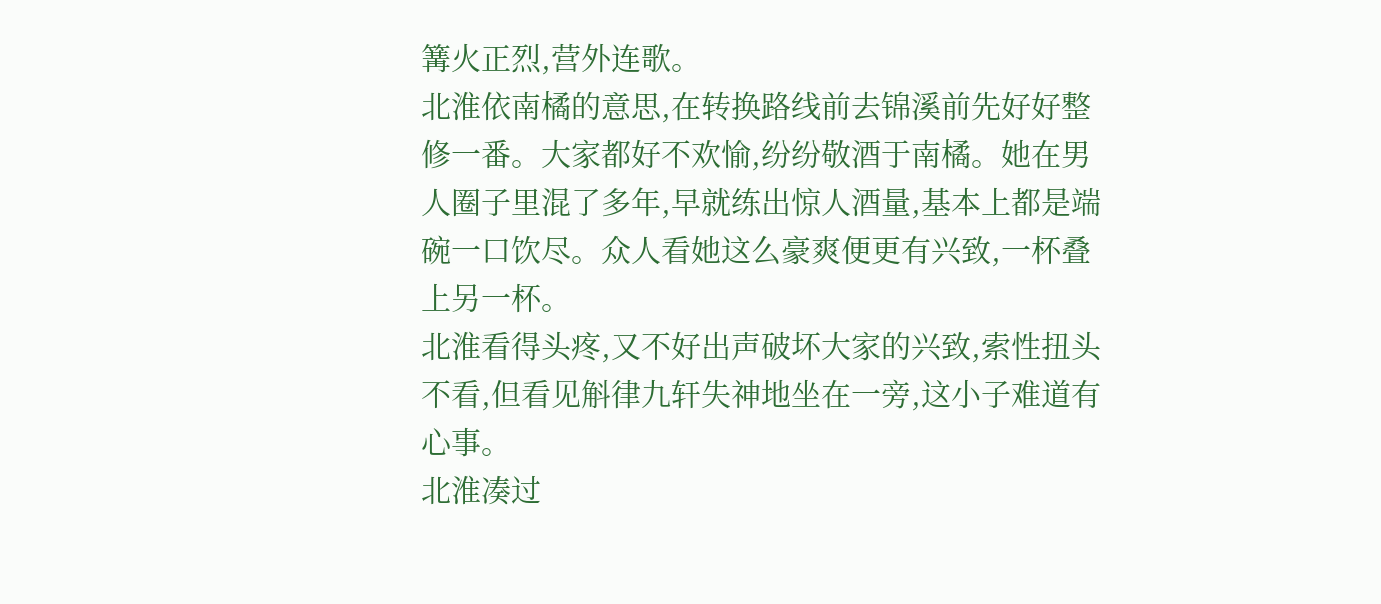篝火正烈,营外连歌。
北淮依南橘的意思,在转换路线前去锦溪前先好好整修一番。大家都好不欢愉,纷纷敬酒于南橘。她在男人圈子里混了多年,早就练出惊人酒量,基本上都是端碗一口饮尽。众人看她这么豪爽便更有兴致,一杯叠上另一杯。
北淮看得头疼,又不好出声破坏大家的兴致,索性扭头不看,但看见斛律九轩失神地坐在一旁,这小子难道有心事。
北淮凑过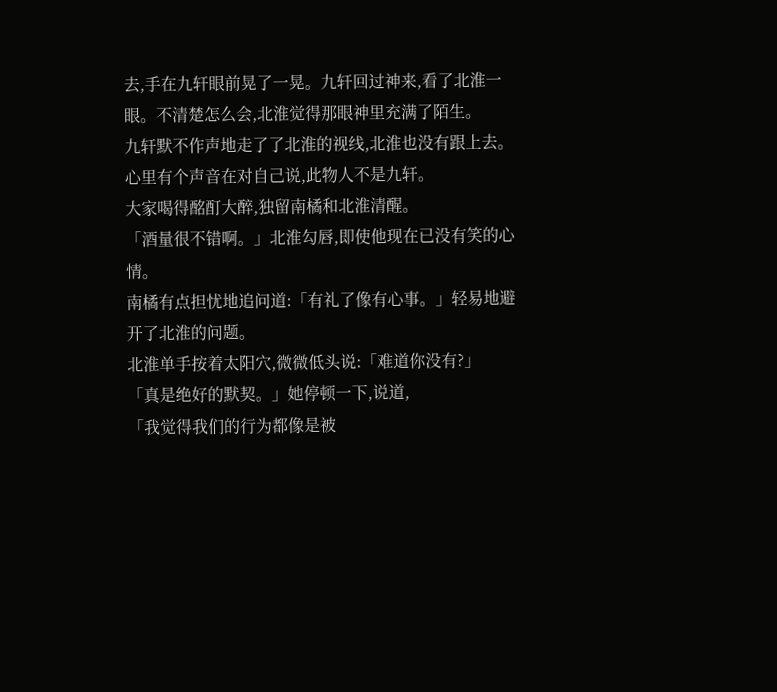去,手在九轩眼前晃了一晃。九轩回过神来,看了北淮一眼。不清楚怎么会,北淮觉得那眼神里充满了陌生。
九轩默不作声地走了了北淮的视线,北淮也没有跟上去。心里有个声音在对自己说,此物人不是九轩。
大家喝得酩酊大醉,独留南橘和北淮清醒。
「酒量很不错啊。」北淮勾唇,即使他现在已没有笑的心情。
南橘有点担忧地追问道:「有礼了像有心事。」轻易地避开了北淮的问题。
北淮单手按着太阳穴,微微低头说:「难道你没有?」
「真是绝好的默契。」她停顿一下,说道,
「我觉得我们的行为都像是被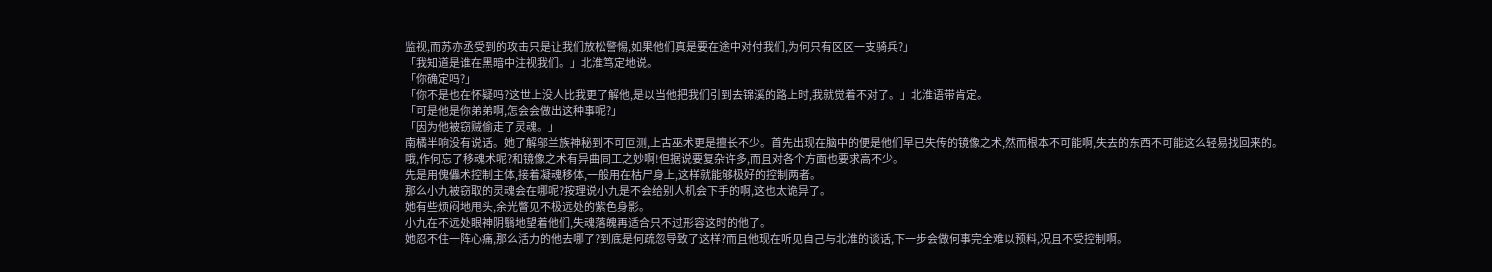监视,而苏亦丞受到的攻击只是让我们放松警惕,如果他们真是要在途中对付我们,为何只有区区一支骑兵?」
「我知道是谁在黑暗中注视我们。」北淮笃定地说。
「你确定吗?」
「你不是也在怀疑吗?这世上没人比我更了解他,是以当他把我们引到去锦溪的路上时,我就觉着不对了。」北淮语带肯定。
「可是他是你弟弟啊,怎会会做出这种事呢?」
「因为他被窃贼偷走了灵魂。」
南橘半响没有说话。她了解邬兰族神秘到不可叵测,上古巫术更是擅长不少。首先出现在脑中的便是他们早已失传的镜像之术,然而根本不可能啊,失去的东西不可能这么轻易找回来的。
哦,作何忘了移魂术呢?和镜像之术有异曲同工之妙啊!但据说要复杂许多,而且对各个方面也要求高不少。
先是用傀儡术控制主体,接着凝魂移体,一般用在枯尸身上,这样就能够极好的控制两者。
那么小九被窃取的灵魂会在哪呢?按理说小九是不会给别人机会下手的啊,这也太诡异了。
她有些烦闷地甩头,余光瞥见不极远处的紫色身影。
小九在不远处眼神阴翳地望着他们,失魂落魄再适合只不过形容这时的他了。
她忍不住一阵心痛,那么活力的他去哪了?到底是何疏忽导致了这样?而且他现在听见自己与北淮的谈话,下一步会做何事完全难以预料,况且不受控制啊。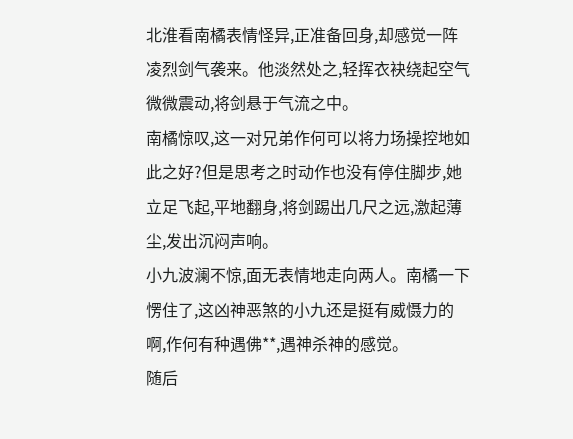北淮看南橘表情怪异,正准备回身,却感觉一阵凌烈剑气袭来。他淡然处之,轻挥衣袂绕起空气微微震动,将剑悬于气流之中。
南橘惊叹,这一对兄弟作何可以将力场操控地如此之好?但是思考之时动作也没有停住脚步,她立足飞起,平地翻身,将剑踢出几尺之远,激起薄尘,发出沉闷声响。
小九波澜不惊,面无表情地走向两人。南橘一下愣住了,这凶神恶煞的小九还是挺有威慑力的啊,作何有种遇佛**,遇神杀神的感觉。
随后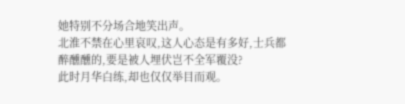她特别不分场合地笑出声。
北淮不禁在心里哀叹,这人心态是有多好,士兵都醉醺醺的,要是被人埋伏岂不全军覆没?
此时月华白练,却也仅仅举目而观。